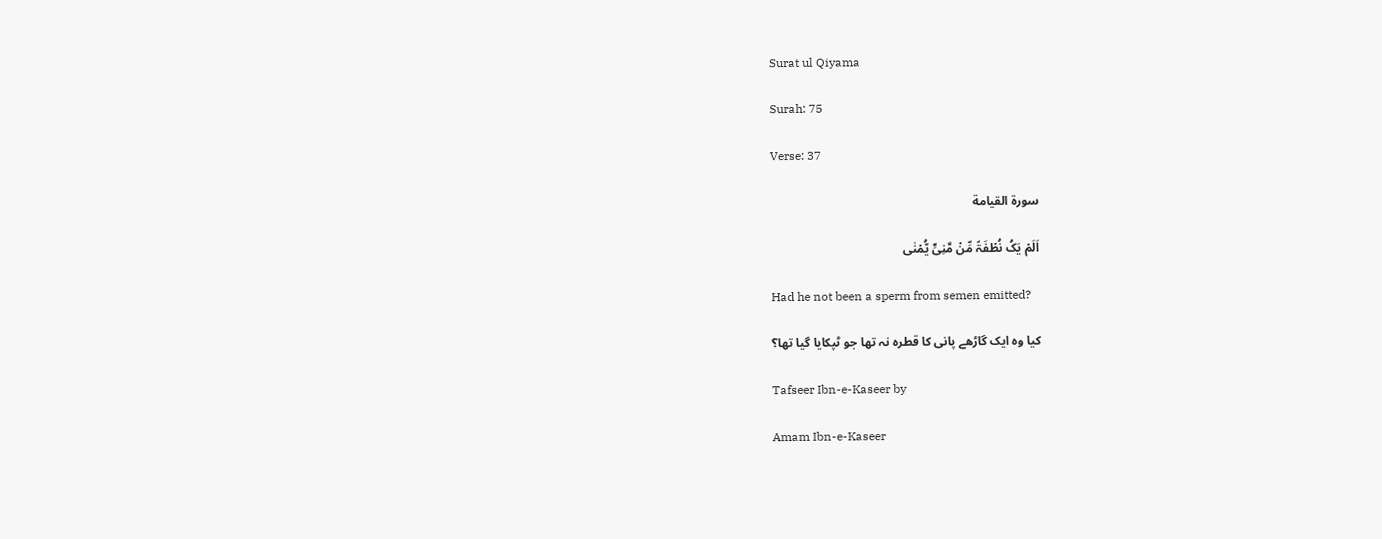Surat ul Qiyama

Surah: 75

Verse: 37

سورة القيامة

اَلَمۡ یَکُ نُطۡفَۃً مِّنۡ مَّنِیٍّ یُّمۡنٰی

Had he not been a sperm from semen emitted?

کیا وہ ایک گاڑھے پانی کا قطرہ نہ تھا جو ٹپکایا گیا تھا؟

Tafseer Ibn-e-Kaseer by

Amam Ibn-e-Kaseer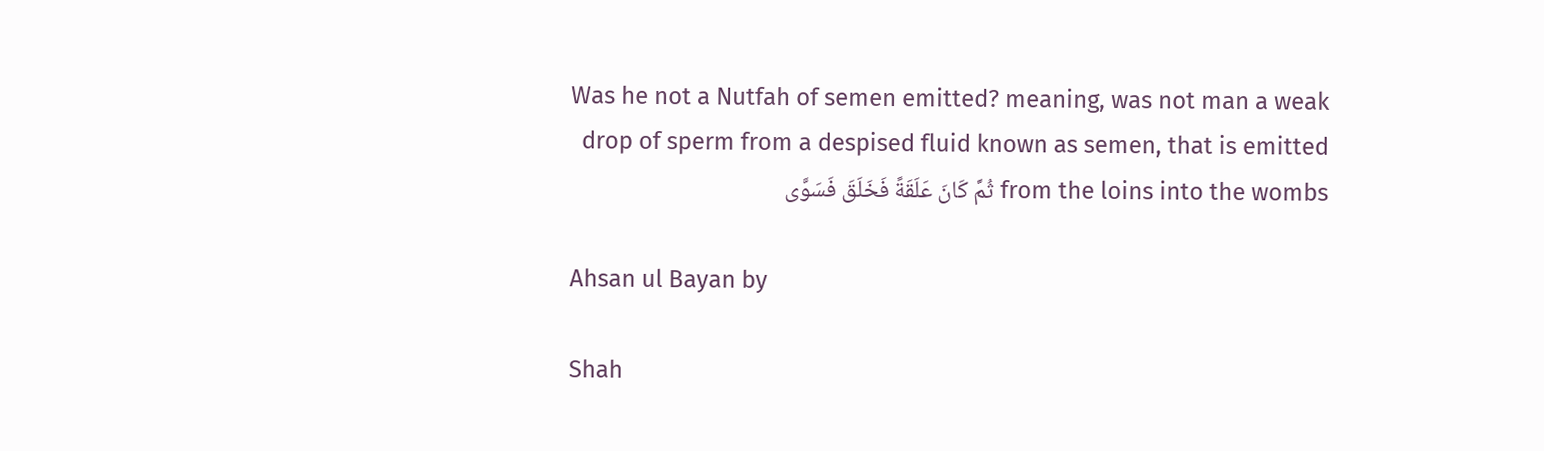Was he not a Nutfah of semen emitted? meaning, was not man a weak drop of sperm from a despised fluid known as semen, that is emitted from the loins into the wombs ثُمَّ كَانَ عَلَقَةً فَخَلَقَ فَسَوَّى

Ahsan ul Bayan by

Shah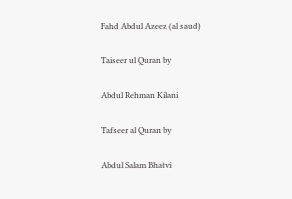Fahd Abdul Azeez (al saud)

Taiseer ul Quran by

Abdul Rehman Kilani

Tafseer al Quran by

Abdul Salam Bhatvi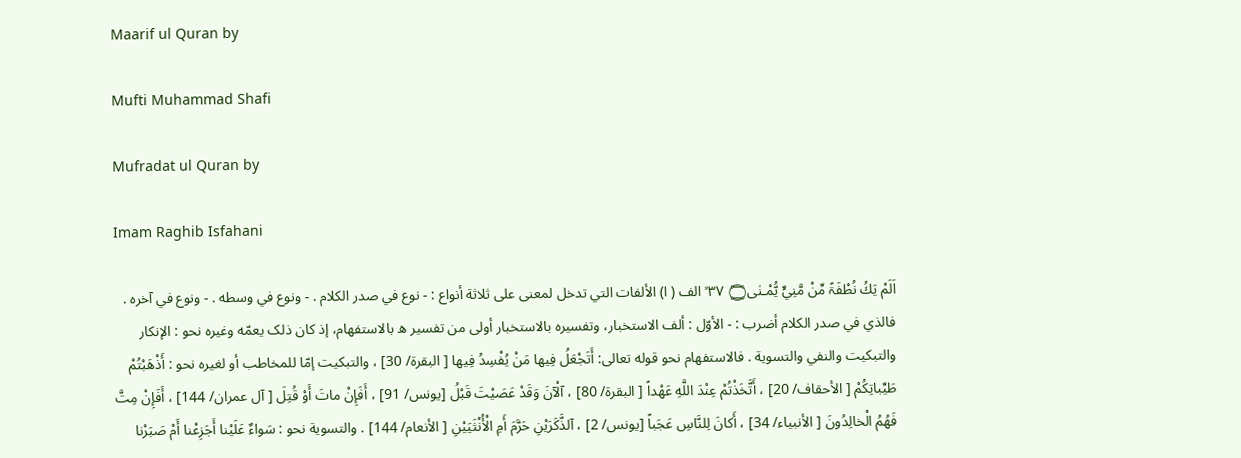Maarif ul Quran by

Mufti Muhammad Shafi

Mufradat ul Quran by

Imam Raghib Isfahani

اَلَمْ يَكُ نُطْفَۃً مِّنْ مَّنِيٍّ يُّمْـنٰى۝ ٣٧ ۙ الف ( ا) الألفات التي تدخل لمعنی علی ثلاثة أنواع : - نوع في صدر الکلام . - ونوع في وسطه . - ونوع في آخره . فالذي في صدر الکلام أضرب : - الأوّل : ألف الاستخبار، وتفسیره بالاستخبار أولی من تفسیر ه بالاستفهام، إذ کان ذلک يعمّه وغیره نحو : الإنكار والتبکيت والنفي والتسوية . فالاستفهام نحو قوله تعالی: أَتَجْعَلُ فِيها مَنْ يُفْسِدُ فِيها [ البقرة/ 30] ، والتبکيت إمّا للمخاطب أو لغیره نحو : أَذْهَبْتُمْ طَيِّباتِكُمْ [ الأحقاف/ 20] ، أَتَّخَذْتُمْ عِنْدَ اللَّهِ عَهْداً [ البقرة/ 80] ، آلْآنَ وَقَدْ عَصَيْتَ قَبْلُ [يونس/ 91] ، أَفَإِنْ ماتَ أَوْ قُتِلَ [ آل عمران/ 144] ، أَفَإِنْ مِتَّ فَهُمُ الْخالِدُونَ [ الأنبیاء/ 34] ، أَكانَ لِلنَّاسِ عَجَباً [يونس/ 2] ، آلذَّكَرَيْنِ حَرَّمَ أَمِ الْأُنْثَيَيْنِ [ الأنعام/ 144] . والتسوية نحو : سَواءٌ عَلَيْنا أَجَزِعْنا أَمْ صَبَرْنا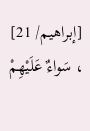[إبراهيم/ 21] ، سَواءٌ عَلَيْهِمْ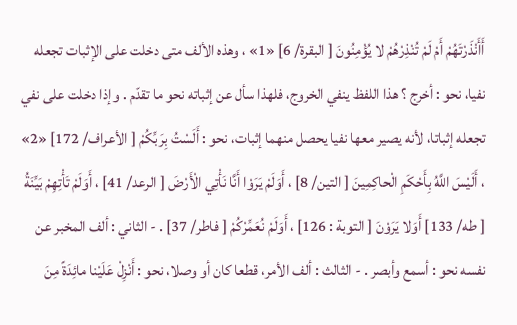أَأَنْذَرْتَهُمْ أَمْ لَمْ تُنْذِرْهُمْ لا يُؤْمِنُونَ [ البقرة/ 6] «1» ، وهذه الألف متی دخلت علی الإثبات تجعله نفیا، نحو : أخرج ؟ هذا اللفظ ينفي الخروج، فلهذا سأل عن إثباته نحو ما تقدّم . وإذا دخلت علی نفي تجعله إثباتا، لأنه يصير معها نفیا يحصل منهما إثبات، نحو : أَلَسْتُ بِرَبِّكُمْ [ الأعراف/ 172] «2» ، أَلَيْسَ اللَّهُ بِأَحْكَمِ الْحاكِمِينَ [ التین/ 8] ، أَوَلَمْ يَرَوْا أَنَّا نَأْتِي الْأَرْضَ [ الرعد/ 41] ، أَوَلَمْ تَأْتِهِمْ بَيِّنَةُ [ طه/ 133] أَوَلا يَرَوْنَ [ التوبة : 126] ، أَوَلَمْ نُعَمِّرْكُمْ [ فاطر/ 37] . - الثاني : ألف المخبر عن نفسه نحو : أسمع وأبصر . - الثالث : ألف الأمر، قطعا کان أو وصلا، نحو : أَنْزِلْ عَلَيْنا مائِدَةً مِنَ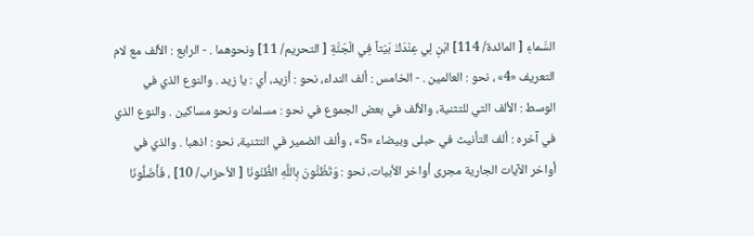السَّماءِ [ المائدة/ 114] ابْنِ لِي عِنْدَكَ بَيْتاً فِي الْجَنَّةِ [ التحریم/ 11] ونحوهما . - الرابع : الألف مع لام التعریف «4» ، نحو : العالمین . - الخامس : ألف النداء، نحو : أزيد، أي : يا زيد . والنوع الذي في الوسط : الألف التي للتثنية، والألف في بعض الجموع في نحو : مسلمات ونحو مساکين . والنوع الذي في آخره : ألف التأنيث في حبلی وبیضاء «5» ، وألف الضمیر في التثنية، نحو : اذهبا . والذي في أواخر الآیات الجارية مجری أواخر الأبيات، نحو : وَتَظُنُّونَ بِاللَّهِ الظُّنُونَا [ الأحزاب/ 10] ، فَأَضَلُّونَا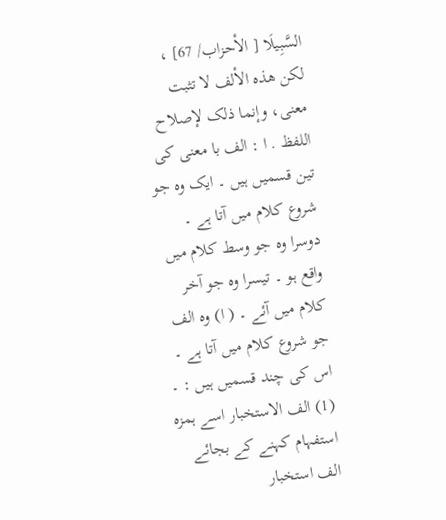السَّبِيلَا [ الأحزاب/ 67] ، لکن هذه الألف لا تثبت معنی، وإنما ذلک لإصلاح اللفظ . ا : الف با معنی کی تین قسمیں ہیں ۔ ایک وہ جو شروع کلام میں آتا ہے ۔ دوسرا وہ جو وسط کلام میں واقع ہو ۔ تیسرا وہ جو آخر کلام میں آئے ۔ ( ا) وہ الف جو شروع کلام میں آتا ہے ۔ اس کی چند قسمیں ہیں : ۔ (1) الف الاستخبار اسے ہمزہ استفہام کہنے کے بجائے الف استخبار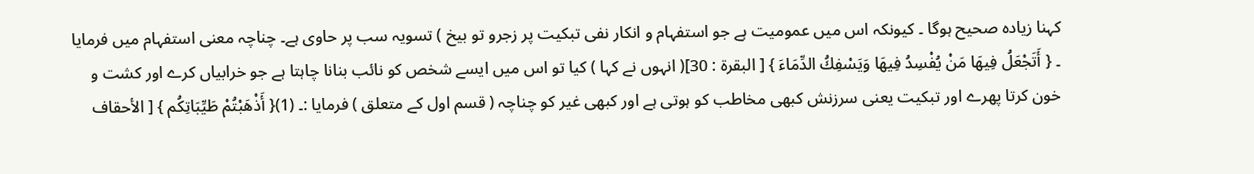کہنا زیادہ صحیح ہوگا ۔ کیونکہ اس میں عمومیت ہے جو استفہام و انکار نفی تبکیت پر زجرو تو بیخ ) تسویہ سب پر حاوی ہے۔ چناچہ معنی استفہام میں فرمایا ۔ { أَتَجْعَلُ فِيهَا مَنْ يُفْسِدُ فِيهَا وَيَسْفِكُ الدِّمَاءَ } [ البقرة : 30]( انہوں نے کہا ) کیا تو اس میں ایسے شخص کو نائب بنانا چاہتا ہے جو خرابیاں کرے اور کشت و خون کرتا پھرے اور تبکیت یعنی سرزنش کبھی مخاطب کو ہوتی ہے اور کبھی غیر کو چناچہ ( قسم اول کے متعلق ) فرمایا :۔ (1){ أَذْهَبْتُمْ طَيِّبَاتِكُم } [ الأحقاف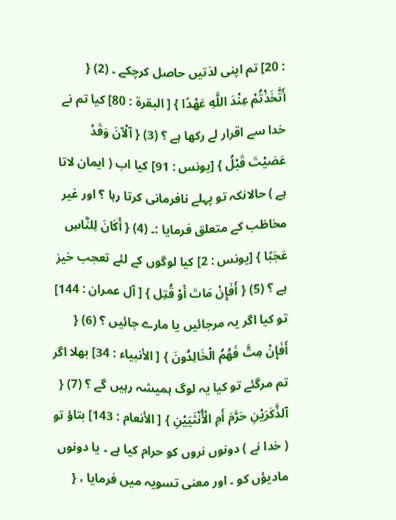: 20] تم اپنی لذتیں حاصل کرچکے ۔ (2) { أَتَّخَذْتُمْ عِنْدَ اللَّهِ عَهْدًا } [ البقرة : 80] کیا تم نے خدا سے اقرار لے رکھا ہے ؟ (3) { آلْآنَ وَقَدْ عَصَيْتَ قَبْلُ } [يونس : 91] کیا اب ( ایمان لاتا ہے ) حالانکہ تو پہلے نافرمانی کرتا رہا ؟ اور غیر مخاظب کے متعلق فرمایا :۔ (4) { أَكَانَ لِلنَّاسِ عَجَبًا } [يونس : 2] کیا لوگوں کے لئے تعجب خیز ہے ؟ (5) { أَفَإِنْ مَاتَ أَوْ قُتِل } [ آل عمران : 144] تو کیا اگر یہ مرجائیں یا مارے جائیں ؟ (6) { أَفَإِنْ مِتَّ فَهُمُ الْخَالِدُونَ } [ الأنبیاء : 34] بھلا اگر تم مرگئے تو کیا یہ لوگ ہمیشہ رہیں گے ؟ (7) { آلذَّكَرَيْنِ حَرَّمَ أَمِ الْأُنْثَيَيْنِ } [ الأنعام : 143] بتاؤ تو ( خدا نے ) دونوں نروں کو حرام کیا ہے ۔ یا دونوں ماديؤں کو ۔ اور معنی تسویہ میں فرمایا ، {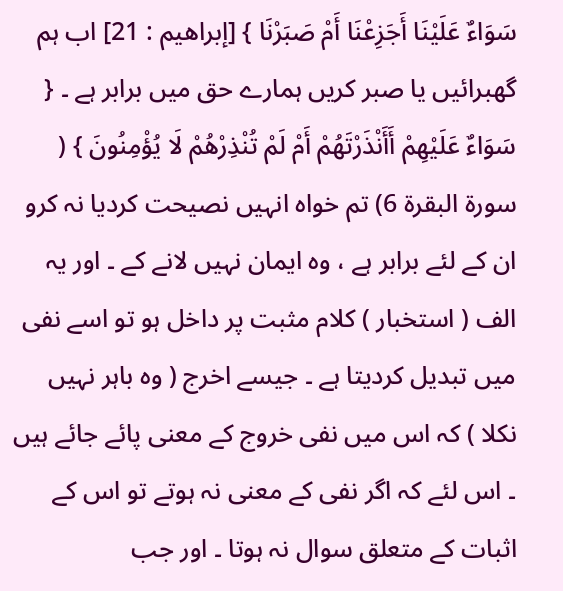سَوَاءٌ عَلَيْنَا أَجَزِعْنَا أَمْ صَبَرْنَا } [إبراهيم : 21] اب ہم گهبرائیں یا صبر کریں ہمارے حق میں برابر ہے ۔ { سَوَاءٌ عَلَيْهِمْ أَأَنْذَرْتَهُمْ أَمْ لَمْ تُنْذِرْهُمْ لَا يُؤْمِنُونَ } ( سورة البقرة 6) تم خواہ انہیں نصیحت کردیا نہ کرو ان کے لئے برابر ہے ، وہ ایمان نہیں لانے کے ۔ اور یہ الف ( استخبار ) کلام مثبت پر داخل ہو تو اسے نفی میں تبدیل کردیتا ہے ۔ جیسے اخرج ( وہ باہر نہیں نکلا ) کہ اس میں نفی خروج کے معنی پائے جائے ہیں ۔ اس لئے کہ اگر نفی کے معنی نہ ہوتے تو اس کے اثبات کے متعلق سوال نہ ہوتا ۔ اور جب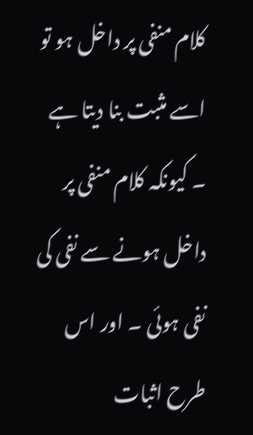کلام منفی پر داخل ہو تو اسے مثبت بنا دیتا ہے ۔ کیونکہ کلام منفی پر داخل ہونے سے نفی کی نفی ہوئی ۔ اور اس طرح اثبات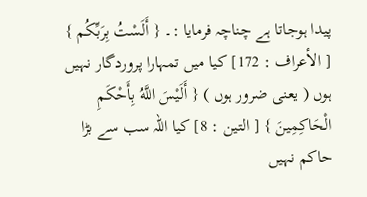پیدا ہوجاتا ہے چناچہ فرمایا :۔ { أَلَسْتُ بِرَبِّكُم } [ الأعراف : 172] کیا میں تمہارا پروردگار نہیں ہوں ( یعنی ضرور ہوں ) { أَلَيْسَ اللَّهُ بِأَحْكَمِ الْحَاكِمِينَ } [ التین : 8] کیا اللہ سب سے بڑا حاکم نہیں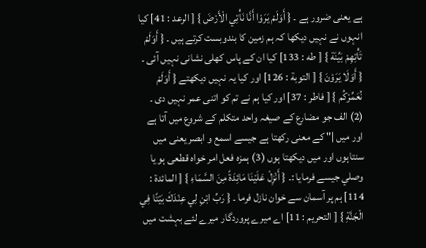ہے یعنی ضرور ہے ۔ { أَوَلَمْ يَرَوْا أَنَّا نَأْتِي الْأَرْضَ } [ الرعد : 41] کیا انہوں نے نہیں دیکھا کہ ہم زمین کا بندوبست کرتے ہیں ۔ { أَوَلَمْ تَأْتِهِمْ بَيِّنَة } [ طه : 133] کیا ان کے پاس کھلی نشانی نہیں آئی ۔ { أَوَلَا يَرَوْنَ } [ التوبة : 126] اور کیا یہ نہیں دیکھتے { أَوَلَمْ نُعَمِّرْكُم } [ فاطر : 37] اور کیا ہم نے تم کو اتنی عمر نہیں دی ۔ (2) الف جو مضارع کے صیغہ واحد متکلم کے شروع میں آتا ہے اور میں |" کے معنی رکھتا ہے جیسے اسمع و ابصر یعنی میں سنتاہوں اور میں دیکھتا ہوں (3) ہمزہ فعل امر خواہ قطعی ہو یا وصلي جیسے فرمایا :۔ { أَنْزِلْ عَلَيْنَا مَائِدَةً مِنَ السَّمَاءِ } [ المائدة : 114] ہم پر آسمان سے خوان نازل فرما ۔ { رَبِّ ابْنِ لِي عِنْدَكَ بَيْتًا فِي الْجَنَّةِ } [ التحریم : 11] اے میرے پروردگار میرے لئے بہشت میں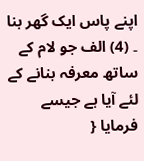اپنے پاس ایک گھر بنا ۔ (4) الف جو لام کے ساتھ معرفہ بنانے کے لئے آیا ہے جیسے فرمایا {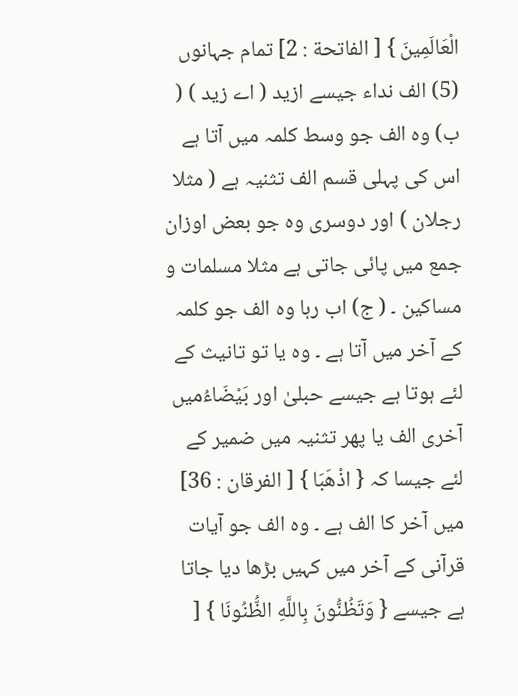الْعَالَمِينَ } [ الفاتحة : 2] تمام جہانوں (5) الف نداء جیسے ازید ( اے زید ) ( ب) وہ الف جو وسط کلمہ میں آتا ہے اس کی پہلی قسم الف تثنیہ ہے ( مثلا رجلان ) اور دوسری وہ جو بعض اوزان جمع میں پائی جاتی ہے مثلا مسلمات و مساکین ۔ ( ج) اب رہا وہ الف جو کلمہ کے آخر میں آتا ہے ۔ وہ یا تو تانیث کے لئے ہوتا ہے جیسے حبلیٰ اور بَيْضَاءُمیں آخری الف یا پھر تثنیہ میں ضمیر کے لئے جیسا کہ { اذْهَبَا } [ الفرقان : 36] میں آخر کا الف ہے ۔ وہ الف جو آیات قرآنی کے آخر میں کہیں بڑھا دیا جاتا ہے جیسے { وَتَظُنُّونَ بِاللَّهِ الظُّنُونَا } [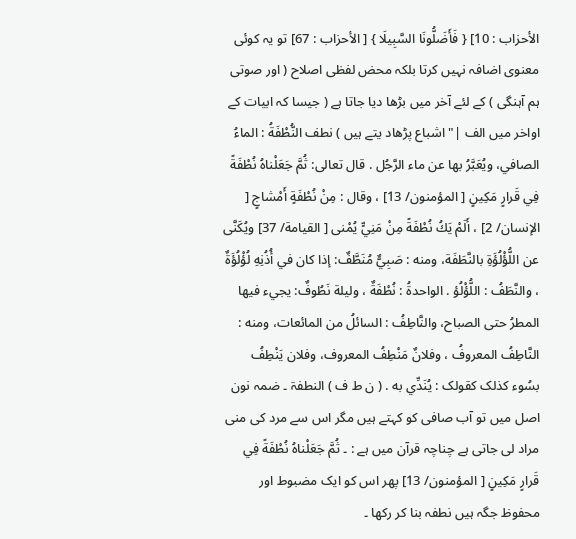الأحزاب : 10] { فَأَضَلُّونَا السَّبِيلَا } [ الأحزاب : 67] تو یہ کوئی معنوی اضافہ نہیں کرتا بلکہ محض لفظی اصلاح ( اور صوتی ہم آہنگی ) کے لئے آخر میں بڑھا دیا جاتا ہے ( جیسا کہ ابیات کے اواخر میں الف |" اشباع پڑھاد یتے ہیں ) نطف النُّطْفَةُ : الماءُ الصافي، ويُعَبَّرُ بها عن ماء الرَّجُل . قال تعالی: ثُمَّ جَعَلْناهُ نُطْفَةً فِي قَرارٍ مَكِينٍ [ المؤمنون/ 13] ، وقال : مِنْ نُطْفَةٍ أَمْشاجٍ [ الإنسان/ 2] ، أَلَمْ يَكُ نُطْفَةً مِنْ مَنِيٍّ يُمْنى [ القیامة/ 37] ويُكَنَّى عن اللُّؤْلُؤَةِ بالنَّطَفَة، ومنه : صَبِيٌّ مُنَطَّفٌ: إذا کان في أُذُنِهِ لُؤْلُؤَةٌ ، والنَّطَفُ : اللُّؤْلُؤ . الواحدةُ : نُطْفَةٌ ، ولیلة نَطُوفٌ: يجيء فيها المطرُ حتی الصباح، والنَّاطِفُ : السائلُ من المائعات، ومنه : النَّاطِفُ المعروفُ ، وفلانٌ مَنْطِفُ المعروف، وفلان يَنْطِفُ بسُوء کذلک کقولک : يُنَدِّي به . ( ن ط ف ) النطفۃ ۔ ضمہ نون اصل میں تو آب صافی کو کہتے ہیں مگر اس سے مرد کی منی مراد لی جاتی ہے چناچہ قرآن میں ہے : ۔ ثُمَّ جَعَلْناهُ نُطْفَةً فِي قَرارٍ مَكِينٍ [ المؤمنون/ 13] پھر اس کو ایک مضبوط اور محفوظ جگہ ہیں نطفہ بنا کر رکھا ۔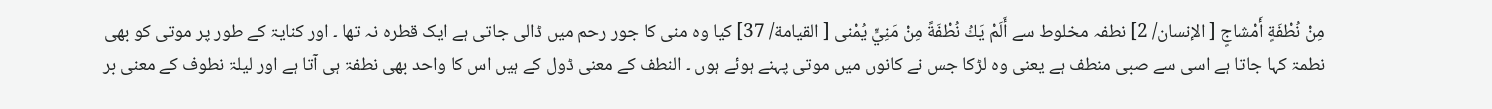مِنْ نُطْفَةٍ أَمْشاجٍ [ الإنسان/ 2] نطفہ مخلوط سے أَلَمْ يَكُ نُطْفَةً مِنْ مَنِيٍّ يُمْنى [ القیامة/ 37] کیا وہ منی کا جور رحم میں ڈالی جاتی ہے ایک قطرہ نہ تھا ۔ اور کنایۃ کے طور پر موتی کو بھی نطمۃ کہا جاتا ہے اسی سے صبی منطف ہے یعنی وہ لڑکا جس نے کانوں میں موتی پہنے ہوئے ہوں ۔ النطف کے معنی ڈول کے ہیں اس کا واحد بھی نطفۃ ہی آتا ہے اور لیلۃ نطوف کے معنی بر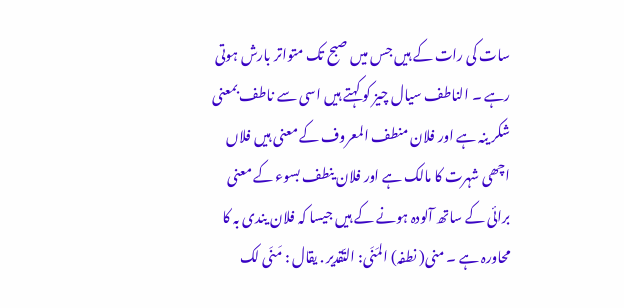سات کی رات کے ہیں جس میں صبح تک متواتر بارش ہوتی رہے ۔ الناطف سیال چیز کو کہتے ہیں اسی سے ناطف بمعنی شکر ینہ ہے اور فلان منطف المعروف کے معنی ہیں فلاں اچھی شہرت کا مالک ہے اور فلان ینطف بسوء کے معنی برائی کے ساتھ آلودہ ہونے کے ہیں جیسا کہ فلان یندی بہ کا محاورہ ہے ۔ منی( نطفہ) المَنَى: التّقدیر . يقال : مَنَى لک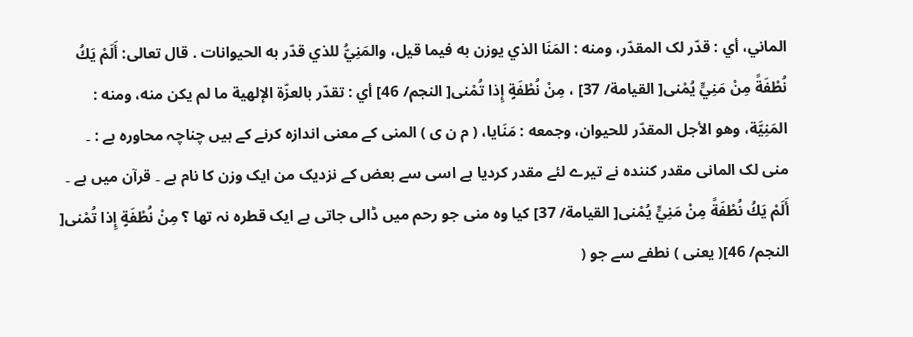الماني، أي : قدّر لک المقدّر، ومنه : المَنَا الذي يوزن به فيما قيل، والمَنِيُّ للذي قدّر به الحیوانات . قال تعالی: أَلَمْ يَكُ نُطْفَةً مِنْ مَنِيٍّ يُمْنى[ القیامة/ 37] ، مِنْ نُطْفَةٍ إِذا تُمْنى[ النجم/ 46] أي : تقدّر بالعزّة الإلهية ما لم يكن منه، ومنه : المَنِيَّة، وهو الأجل المقدّر للحیوان، وجمعه : مَنَايا، ( م ن ی ) المنی کے معنی اندازہ کرنے کے ہیں چناچہ محاورہ ہے : ۔ منی لک المانی مقدر کنندہ نے تیرے لئے مقدر کردیا ہے اسی سے بعض کے نزدیک من ایک وزن کا نام ہے ۔ قرآن میں ہے ۔ أَلَمْ يَكُ نُطْفَةً مِنْ مَنِيٍّ يُمْنى[ القیامة/ 37] کیا وہ منی جو رحم میں ڈالی جاتی ہے ایک قطرہ نہ تھا ؟ مِنْ نُطْفَةٍ إِذا تُمْنى[ النجم/ 46]( یعنی ) نطفے سے جو (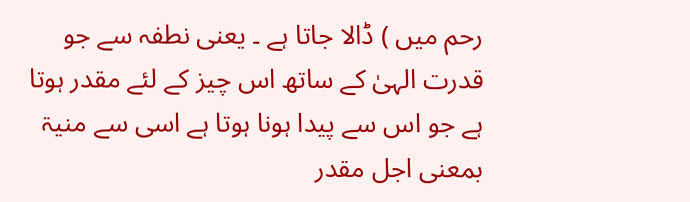رحم میں ) ڈالا جاتا ہے ۔ یعنی نطفہ سے جو قدرت الہیٰ کے ساتھ اس چیز کے لئے مقدر ہوتا ہے جو اس سے پیدا ہونا ہوتا ہے اسی سے منیۃ بمعنی اجل مقدر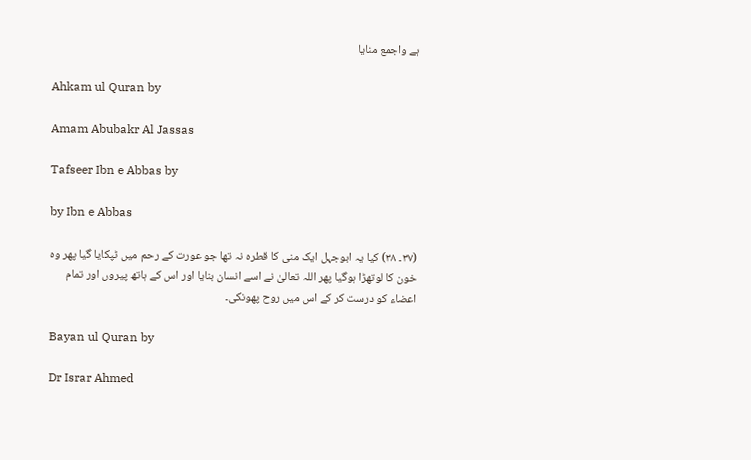ہے واجمع منایا

Ahkam ul Quran by

Amam Abubakr Al Jassas

Tafseer Ibn e Abbas by

by Ibn e Abbas

(٣٧۔ ٣٨) کیا یہ ابوجہل ایک منی کا قطرہ نہ تھا جو عورت کے رحم میں ٹپکایا گیا پھر وہ خون کا لوتھڑا ہوگیا پھر اللہ تعالیٰ نے اسے انسان بنایا اور اس کے ہاتھ پیروں اور تمام اعضاء کو درست کر کے اس میں روح پھونکی۔

Bayan ul Quran by

Dr Israr Ahmed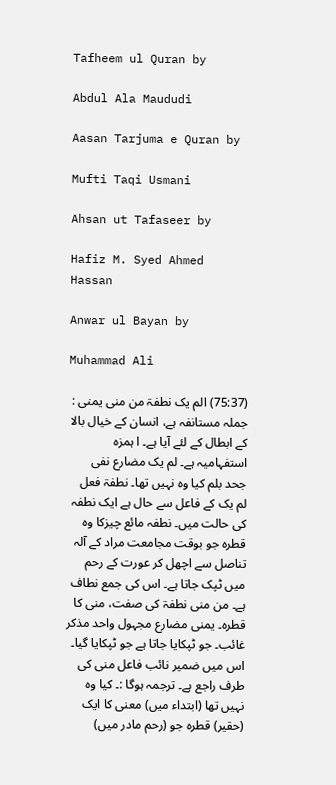Tafheem ul Quran by

Abdul Ala Maududi

Aasan Tarjuma e Quran by

Mufti Taqi Usmani

Ahsan ut Tafaseer by

Hafiz M. Syed Ahmed Hassan

Anwar ul Bayan by

Muhammad Ali

(75:37) الم یک نطفۃ من منی یمنی : جملہ مستانفہ ہے، انسان کے خیال بالا کے ابطال کے لئے آیا ہے۔ ا ہمزہ استفہامیہ ہے۔ لم یک مضارع نفی جحد بلم کیا وہ نہیں تھا۔ نطفۃ فعل لم یک کے فاعل سے حال ہے ایک نطفہ کی حالت میں۔ نطفہ مائع چیزکا وہ قطرہ جو بوقت مجامعت مراد کے آلہ تناصل سے اچھل کر عورت کے رحم میں ٹپک جاتا ہے۔ اس کی جمع نطاف ہے۔ من منی نطفۃ کی صفت، منی کا قطرہ۔ یمنی مضارع مجہول واحد مذکر غائب۔ جو ٹپکایا جاتا ہے جو ٹپکایا گیا۔ اس میں ضمیر نائب فاعل منی کی طرف راجع ہے۔ ترجمہ ہوگا :۔ کیا وہ نہیں تھا (ابتداء میں) معنی کا ایک (حقیر) قطرہ جو (رحم مادر میں)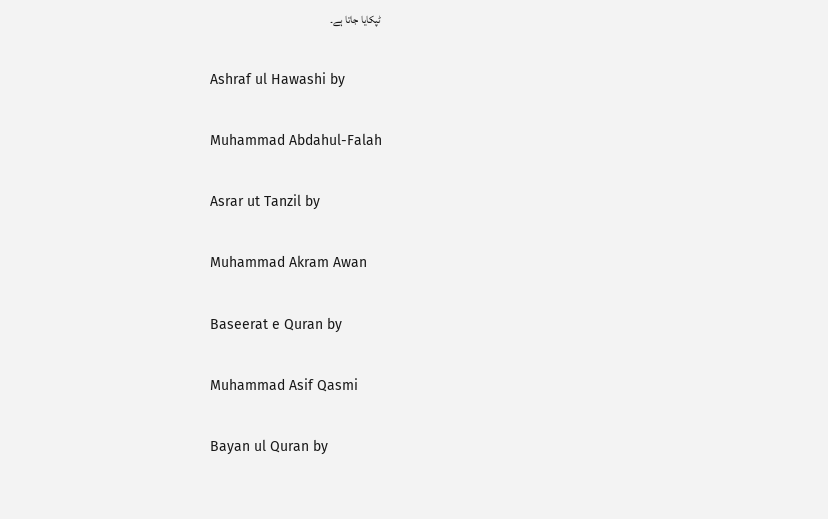ٹپکایا جاتا ہے۔

Ashraf ul Hawashi by

Muhammad Abdahul-Falah

Asrar ut Tanzil by

Muhammad Akram Awan

Baseerat e Quran by

Muhammad Asif Qasmi

Bayan ul Quran by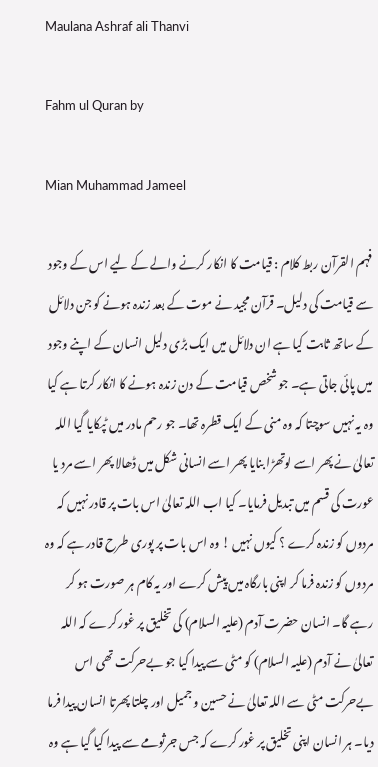Maulana Ashraf ali Thanvi

Fahm ul Quran by

Mian Muhammad Jameel

فہم القرآن ربط کلام : قیامت کا انکار کرنے والے کے لیے اس کے وجود سے قیامت کی دلیل۔ قرآن مجید نے موت کے بعد زندہ ہونے کو جن دلائل کے ساتھ ثابت کیا ہے ان دلائل میں ایک بڑی دلیل انسان کے اپنے وجود میں پائی جاتی ہے۔ جو شخص قیامت کے دن زندہ ہونے کا انکار کرتا ہے کیا وہ یہ نہیں سوچتا کہ وہ منی کے ایک قطرہ تھا۔ جو رحم مادر میں ٹپکایا گیا اللہ تعالیٰ نے پھر اسے لوتھڑا بنایا پھر اسے انسانی شکل میں ڈھالا پھر اسے مرد یا عورت کی قسم میں تبدیل فرمایا۔ کیا اب اللہ تعالیٰ اس بات پر قادر نہیں کہ مردوں کو زندہ کرے ؟ کیوں نہیں ! وہ اس بات پر پوری طرح قادر ہے کہ وہ مردوں کو زندہ فرما کر اپنی بارگاہ میں پیش کرے اور یہ کام ہر صورت ہو کر رہے گا۔ انسان حضرت آدم (علیہ السلام) کی تخلیق پر غور کرے کہ اللہ تعالیٰ نے آدم (علیہ السلام) کو مٹی سے پیدا کیا جو بےحرکت تھی اس بےحرکت مٹی سے اللہ تعالیٰ نے حسین و جمیل اور چلتا پھرتا انسان پیدا فرما دیا۔ ہر انسان اپنی تخلیق پر غور کرے کہ جس جرثومے سے پیدا کیا گیا ہے وہ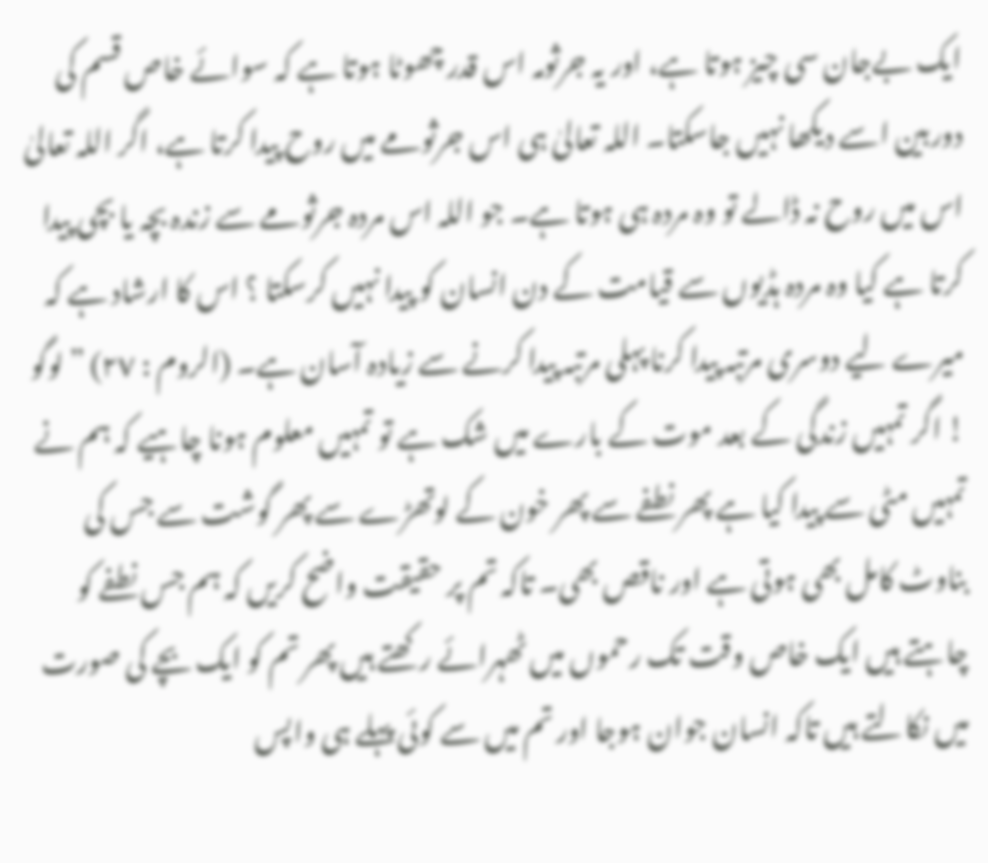ایک بےجان سی چیز ہوتا ہے، اور یہ جرثومہ اس قدر چھوٹا ہوتا ہے کہ سوائے خاص قسم کی دوربین اسے دیکھا نہیں جاسکتا۔ اللہ تعالیٰ ہی اس جرثومے میں روح پیدا کرتا ہے، اگر اللہ تعالیٰ اس میں روح نہ ڈالے تو وہ مردہ ہی ہوتا ہے۔ جو اللہ اس مردہ جرثومے سے زندہ بچہ یا بچی پیدا کرتا ہے کیا وہ مردہ ہڈیوں سے قیامت کے دن انسان کو پیدا نہیں کرسکتا ؟ اس کا ارشاد ہے کہ میرے لیے دوسری مرتبہ پیدا کرنا پہلی مرتبہ پیدا کرنے سے زیادہ آسان ہے۔ (الروم : ٢٧) ” لوگو ! اگر تمہیں زندگی کے بعد موت کے بارے میں شک ہے تو تمہیں معلوم ہونا چاہیے کہ ہم نے تمہیں مٹی سے پیدا کیا ہے پھر نطفے سے پھر خون کے لوتھڑے سے پھر گوشت سے جس کی بناوٹ کامل بھی ہوتی ہے اور ناقص بھی۔ تاکہ تم پر حقیقت واضح کریں کہ ہم جس نطفے کو چاہتے ہیں ایک خاص وقت تک رحموں میں ٹھہرائے رکھتے ہیں پھر تم کو ایک بچے کی صورت میں نکالتے ہیں تاکہ انسان جوان ہوجا اور تم میں سے کوئی پہلے ہی واپس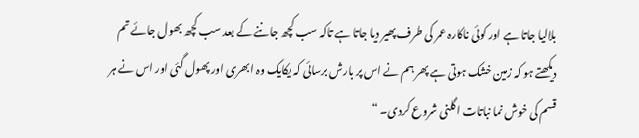بلالیا جاتا ہے اور کوئی ناکارہ عمر کی طرف پھیر دیا جاتا ہے تاکہ سب کچھ جاننے کے بعد سب کچھ بھول جائے تم دیکھتے ہو کہ زمین خشک ہوتی ہے پھر ہم نے اس پر بارش برسائی کہ یکایک وہ ابھری اور پھول گئی اور اس نے ہر قسم کی خوش نما نباتات اگلنی شروع کردی۔ “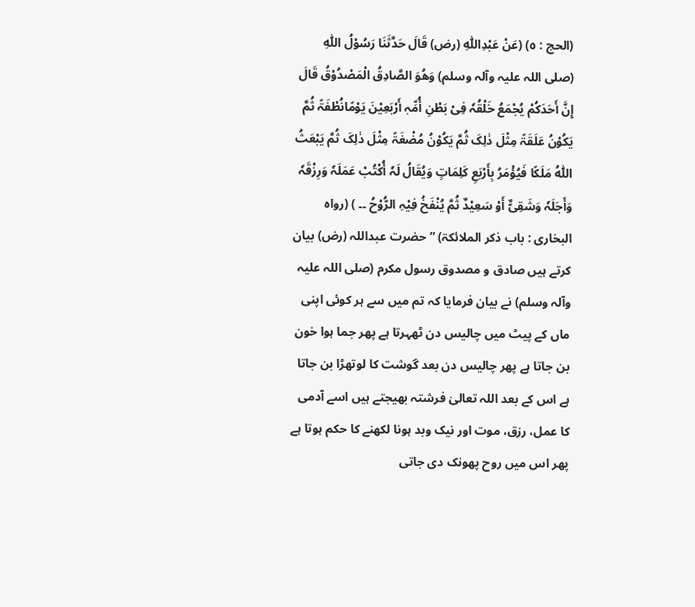(الحج : ٥) (عَنْ عَبْدِاللّٰہِ (رض) قَالَ حَدَّثَنَا رَسُوْلُ اللّٰہِ (صلی اللہ علیہ وآلہ وسلم) وَھُوَ الصَّادِقُ الْمَصْدُوْقُ قَالَ إِنَّ أَحَدَکُمْ یُجْمَعُ خَلْقُہٗ فِیْ بَطْنِ أُمِّہٖ أَرْبَعِیْنَ یَوْمًانُطْفَۃً ثُمَّ یَکُوْنُ عَلَقَۃً مِثْلَ ذٰلِکَ ثُمَّ یَکُوْنُ مُضْغَۃً مِثْلَ ذٰلِکَ ثُمَّ یَبْعَثُ اللّٰہُ مَلَکًا فَیُؤْمَرُ بِأَرْبَعِ کَلِمَاتٍ وَیُقَالُ لَہٗ أُکْتُبْ عَمَلَہٗ وَرِزْقَہٗ وَأَجَلَہٗ وَشَقِیٌّ أَوْ سَعِیْدٌ ثُمَّ یُنْفَخُ فِیْہِ الرُّوْحُ ۔۔ ) (رواہ البخاری : باب ذکر الملائکۃ) ” حضرت عبداللہ (رض) بیان کرتے ہیں صادق و مصدوق رسول مکرم (صلی اللہ علیہ وآلہ وسلم) نے بیان فرمایا کہ تم میں سے ہر کوئی اپنی ماں کے پیٹ میں چالیس دن ٹھہرتا ہے پھر جما ہوا خون بن جاتا ہے پھر چالیس دن بعد گوشت کا لوتھڑا بن جاتا ہے اس کے بعد اللہ تعالیٰ فرشتہ بھیجتے ہیں اسے آدمی کا عمل، رزق، موت اور نیک وبد ہونا لکھنے کا حکم ہوتا ہے پھر اس میں روح پھونک دی جاتی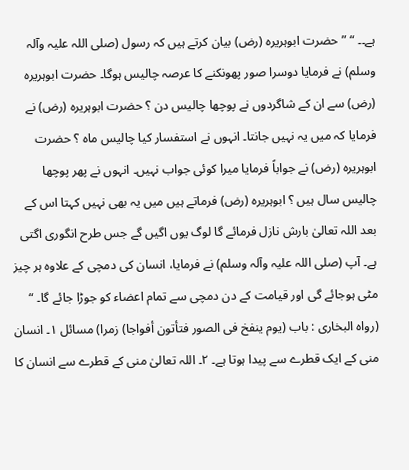ہے۔۔ “ ” حضرت ابوہریرہ (رض) بیان کرتے ہیں کہ رسول (صلی اللہ علیہ وآلہ وسلم) نے فرمایا دوسرا صور پھونکنے کا عرصہ چالیس ہوگا۔ حضرت ابوہریرہ (رض) سے ان کے شاگردوں نے پوچھا چالیس دن ؟ حضرت ابوہریرہ (رض) نے فرمایا کہ میں یہ نہیں جانتا۔ انہوں نے استفسار کیا چالیس ماہ ؟ حضرت ابوہریرہ (رض) نے جواباً فرمایا میرا کوئی جواب نہیں۔ انہوں نے پھر پوچھا چالیس سال ہیں ؟ ابوہریرہ (رض) فرماتے ہیں میں یہ بھی نہیں کہتا اس کے بعد اللہ تعالیٰ بارش نازل فرمائے گا لوگ یوں اگیں گے جس طرح انگوری اگتی ہے۔ آپ (صلی اللہ علیہ وآلہ وسلم) نے فرمایا، انسان کی دمچی کے علاوہ ہر چیز مٹی ہوجائے گی اور قیامت کے دن دمچی سے تمام اعضاء کو جوڑا جائے گا۔ “ (رواہ البخاری : باب (یوم ینفخ فی الصور فتأتون أفواجا) زمرا) مسائل ١۔ انسان منی کے ایک قطرے سے پیدا ہوتا ہے۔ ٢۔ اللہ تعالیٰ منی کے قطرے سے انسان کا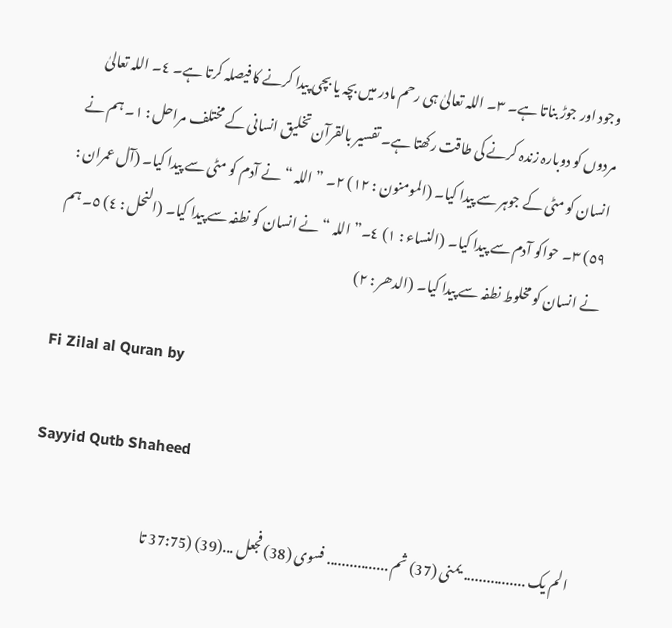وجود اور جوڑ بناتا ہے۔ ٣۔ اللہ تعالیٰ ہی رحم مادر میں بچہ یا بچی پیدا کرنے کا فیصلہ کرتا ہے۔ ٤۔ اللہ تعالیٰ مردوں کو دوبارہ زندہ کرنے کی طاقت رکھتا ہے۔ تفسیر بالقرآن تخلیق انسانی کے مختلف مراحل : ١۔ ہم نے انسان کو مٹی کے جوہر سے پیدا کیا۔ (المومنون : ١٢) ٢۔ ” اللہ “ نے آدم کو مٹی سے پیدا کیا۔ (آل عمران : ٥٩) ٣۔ حواکو آدم سے پیدا کیا۔ (النساء : ١) ٤۔” اللہ “ نے انسان کو نطفہ سے پیدا کیا۔ (النحل : ٤) ٥۔ ہم نے انسان کو مخلوط نطفہ سے پیدا کیا۔ (الدھر : ٢)

Fi Zilal al Quran by

Sayyid Qutb Shaheed

الم یک ................ یمنی (37) ثم ................ فسوی (38) فجعل ...(39) (37:75 تا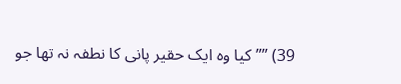39) ”” کیا وہ ایک حقیر پانی کا نطفہ نہ تھا جو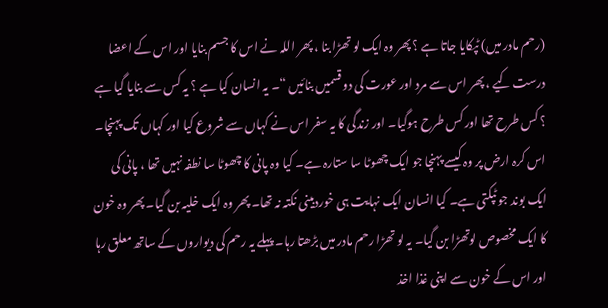(رحم مادر میں) ٹپکایا جاتا ہے ؟ پھر وہ ایک لو تھڑا بنا ، پھر اللہ نے اس کا جسم بنایا اور اس کے اعضا درست کیے ، پھر اس سے مرد اور عورت کی دو قسمیں بنائیں “۔ یہ انسان کیا ہے ؟ یہ کس سے بنایا گیا ہے ؟ کس طرح تھا اور کس طرح ہوگیا۔ اور زندگی کا یہ سفر اس نے کہاں سے شروع کیا اور کہاں تک پہنچا۔ اس کرہ ارض پر وہ کیسے پہنچا جو ایک چھوٹا سا ستارہ ہے۔ کیا وہ پانی کا چھوٹا سا نطفہ نہیں تھا ، پانی کی ایک بوند جو ٹپکتی ہے۔ کیا انسان ایک نہایت ہی خوردبینی نکتہ نہ تھا۔ پھر وہ ایک خلیہ بن گیا۔ پھر وہ خون کا ایک مخصوص لوتھڑا بن گیا۔ یہ لو تھڑا رحم مادر میں بڑھتا رہا۔ پہلے یہ رحم کی دیواروں کے ساتھ معلق رہا اور اس کے خون سے اپنی غذا اخذ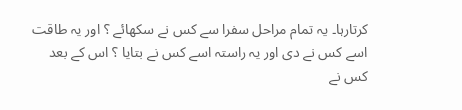کرتارہا۔ یہ تمام مراحل سفرا سے کس نے سکھائے ؟ اور یہ طاقت اسے کس نے دی اور یہ راستہ اسے کس نے بتایا ؟ اس کے بعد کس نے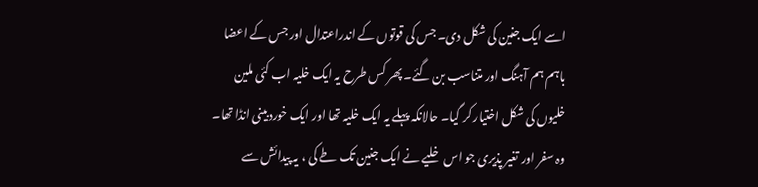اسے ایک جنین کی شکل دی۔ جس کی قوتوں کے اندراعتدال اور جس کے اعضا باہم ہم آہنگ اور متناسب بن گئے۔ پھر کس طرح یہ ایک خلیہ اب کئی ملین خلیوں کی شکل اختیار کر گیا۔ حالانکہ پہلے یہ ایک خلیہ تھا اور ایک خوردبینی انڈا تھا۔ وہ سفر اور تغیر پذیری جو اس خلیے نے ایک جنین تک طے کی ، یہ پیدائش سے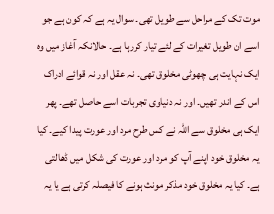موت تک کے مراحل سے طویل تھی۔ سوال یہ ہے کہ کون ہے جو اسے ان طویل تغیرات کے لئے تیار کررہا ہے۔ حالانکہ آغاز میں وہ ایک نہایت ہی چھوٹی مخلوق تھی۔ نہ عقل اور نہ قوائے ادراک اس کے اندر تھیں۔ اور نہ دنیاوی تجربات اسے حاصل تھے۔ پھر ایک ہی مخلوق سے اللہ نے کس طرح مرد اور عورت پیدا کیے۔ کیا یہ مخلوق خود اپنے آپ کو مرد اور عورت کی شکل میں ڈھالتی ہے۔ کیا یہ مخلوق خود مذکر مونث ہونے کا فیصلہ کرتی ہے یا یہ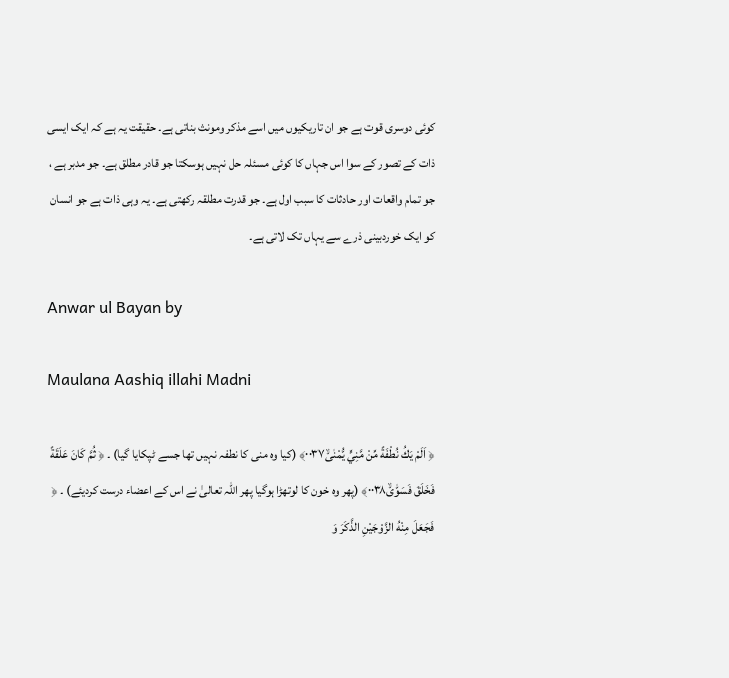کوئی دوسری قوت ہے جو ان تاریکیوں میں اسے مذکر ومونث بناتی ہے۔ حقیقت یہ ہے کہ ایک ایسی ذات کے تصور کے سوا اس جہاں کا کوئی مسئلہ حل نہیں ہوسکتا جو قادر مطلق ہے۔ جو مدبر ہے ، جو تمام واقعات اور حادثات کا سبب اول ہے۔ جو قدرت مطلقہ رکھتی ہے۔ یہ وہی ذات ہے جو انسان کو ایک خوردبینی ذرے سے یہاں تک لاتی ہے۔

Anwar ul Bayan by

Maulana Aashiq illahi Madni

﴿ اَلَمْ يَكُ نُطْفَةً مِّنْ مَّنِيٍّ يُّمْنٰىۙ٠٠٣٧﴾ (کیا وہ منی کا نطفہ نہیں تھا جسے ٹپکایا گیا) ۔ ﴿ ثُمَّ كَانَ عَلَقَةً فَخَلَقَ فَسَوّٰىۙ٠٠٣٨﴾ (پھر وہ خون کا لوتھڑا ہوگیا پھر اللہ تعالیٰ نے اس کے اعضاء درست کردیئے) ۔ ﴿ فَجَعَلَ مِنْهُ الزَّوْجَيْنِ الذَّكَرَ وَ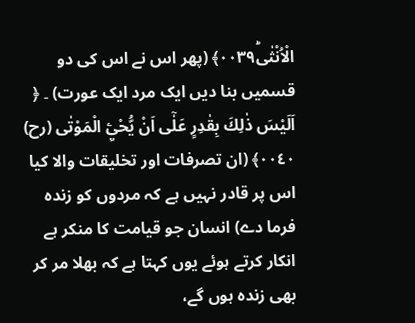الْاُنْثٰىؕ٠٠٣٩﴾ (پھر اس نے اس کی دو قسمیں بنا دیں ایک مرد ایک عورت) ۔ ﴿ اَلَيْسَ ذٰلِكَ بِقٰدِرٍ عَلٰۤى اَنْ يُّحْيِۧ الْمَوْتٰى (رح) ٠٠٤٠﴾ (ان تصرفات اور تخلیقات والا کیا اس پر قادر نہیں ہے کہ مردوں کو زندہ فرما دے) انسان جو قیامت کا منکر ہے انکار کرتے ہوئے یوں کہتا ہے کہ بھلا مر کر بھی زندہ ہوں گے،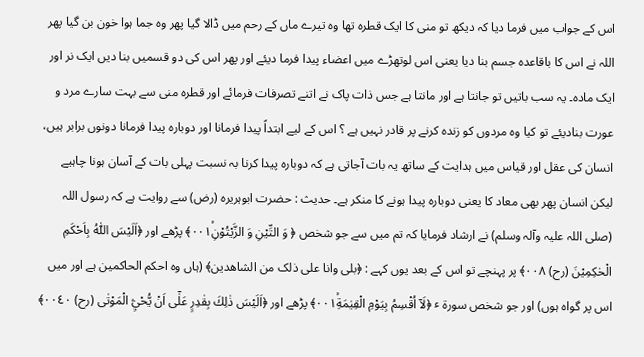اس کے جواب میں فرما دیا کہ دیکھ تو منی کا ایک قطرہ تھا وہ تیرے ماں کے رحم میں ڈالا گیا پھر وہ جما ہوا خون بن گیا پھر اللہ نے اس کا باقاعدہ جسم بنا دیا یعنی اس لوتھڑے میں اعضاء پیدا فرما دیئے اور پھر اس کی دو قسمیں بنا دیں ایک نر اور ایک مادہ۔ یہ سب باتیں تو جانتا ہے اور مانتا ہے جس ذات پاک نے اتنے تصرفات فرمائے اور قطرہ منی سے بہت سارے مرد و عورت بنادیئے تو کیا وہ مردوں کو زندہ کرنے پر قادر نہیں ہے ؟ اس کے لیے ابتداً پیدا فرمانا اور دوبارہ پیدا فرمانا دونوں برابر ہیں، انسان کی عقل اور قیاس میں ہدایت کے ساتھ یہ بات آجاتی ہے کہ دوبارہ پیدا کرنا بہ نسبت پہلی بات کے آسان ہونا چاہیے لیکن انسان پھر بھی معاد کا یعنی دوبارہ پیدا ہونے کا منکر ہے۔ حدیث : حضرت ابوہریرہ (رض) سے روایت ہے کہ رسول اللہ (صلی اللہ علیہ وآلہ وسلم) نے ارشاد فرمایا کہ تم میں سے جو شخص ﴿ وَ التِّيْنِ وَ الزَّيْتُوْنِۙ٠٠١﴾ پڑھے اور ﴿اَلَيْسَ اللّٰهُ بِاَحْكَمِ الْحٰكِمِيْنَ (رح) ٠٠٨﴾ پر پہنچے تو اس کے بعد یوں کہے : ﴿بلی وانا علی ذلک من الشاھدین﴾ (ہاں وہ احکم الحاکمین ہے اور میں اس پر گواہ ہوں) اور جو شخص سورة ٴ ﴿لَاۤ اُقْسِمُ بِيَوْمِ الْقِيٰمَةِۙ٠٠١﴾ پڑھے اور ﴿اَلَيْسَ ذٰلِكَ بِقٰدِرٍ عَلٰۤى اَنْ يُّحْيِۧ الْمَوْتٰى (رح) ٠٠٤٠﴾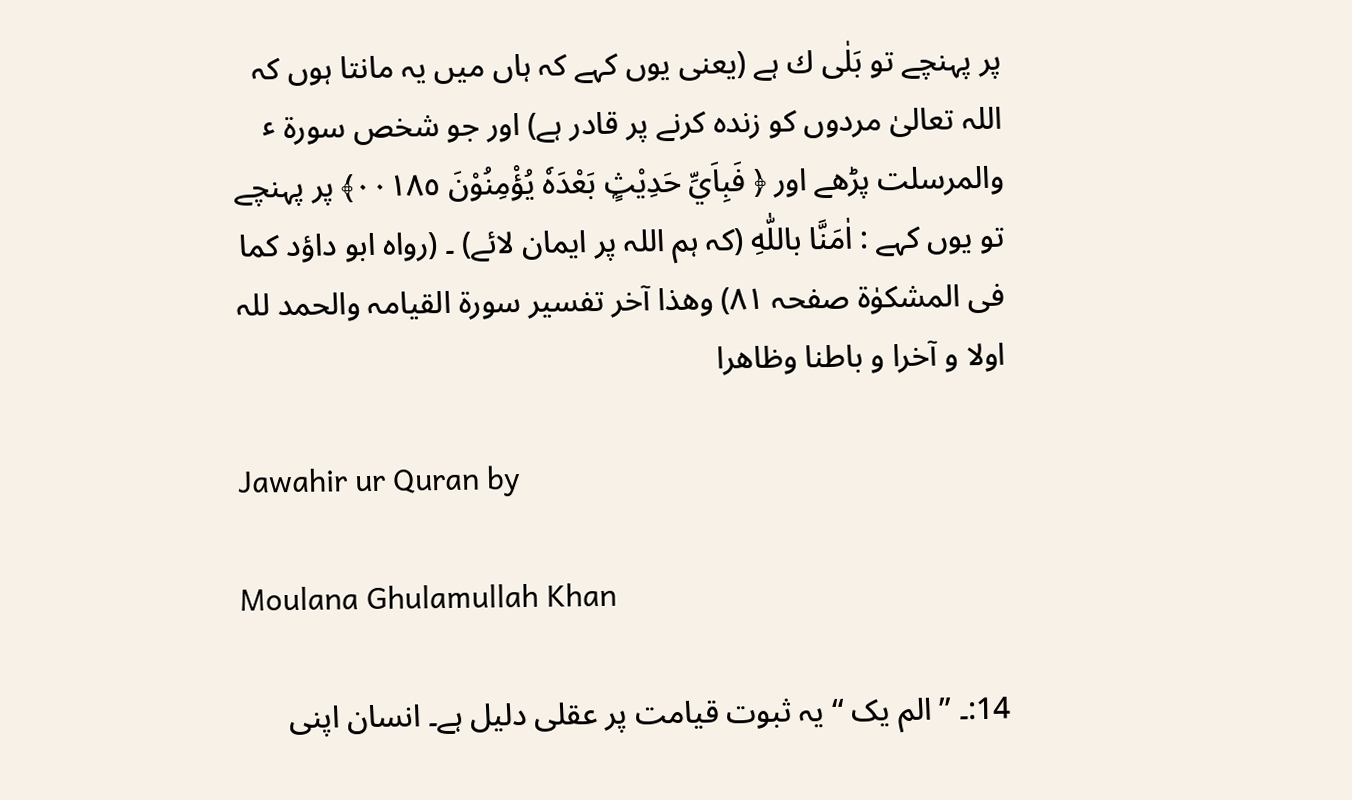پر پہنچے تو بَلٰی ك ہے (یعنی یوں کہے کہ ہاں میں یہ مانتا ہوں کہ اللہ تعالیٰ مردوں کو زندہ کرنے پر قادر ہے) اور جو شخص سورة ٴ والمرسلت پڑھے اور ﴿ فَبِاَيِّ حَدِيْثٍۭ بَعْدَهٗ يُؤْمِنُوْنَ ٠٠١٨٥﴾ پر پہنچے تو یوں کہے : اٰمَنَّا باللّٰهِ (کہ ہم اللہ پر ایمان لائے) ۔ (رواہ ابو داؤد كما فی المشکوٰۃ صفحہ ٨١) وھذا آخر تفسیر سورة القیامہ والحمد للہ اولا و آخرا و باطنا وظاھرا

Jawahir ur Quran by

Moulana Ghulamullah Khan

14:۔ ” الم یک “ یہ ثبوت قیامت پر عقلی دلیل ہے۔ انسان اپنی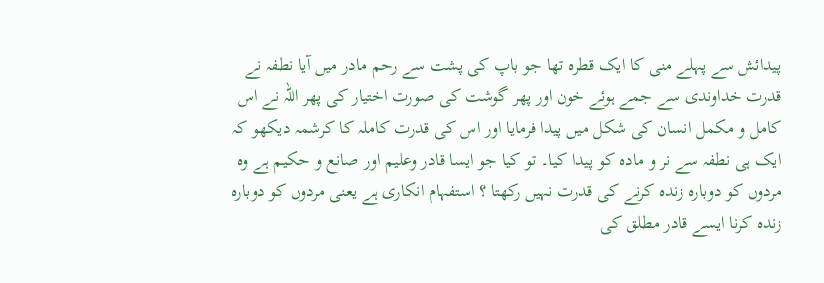پیدائش سے پہلے منی کا ایک قطرہ تھا جو باپ کی پشت سے رحم مادر میں آیا نطفہ نے قدرت خداوندی سے جمے ہوئے خون اور پھر گوشت کی صورت اختیار کی پھر اللہ نے اس کامل و مکمل انسان کی شکل میں پیدا فرمایا اور اس کی قدرت کاملہ کا کرشمہ دیکھو کہ ایک ہی نطفہ سے نر و مادہ کو پیدا کیا۔ تو کیا جو ایسا قادر وعلیم اور صانع و حکیم ہے وہ مردوں کو دوبارہ زندہ کرنے کی قدرت نہیں رکھتا ؟ استفہام انکاری ہے یعنی مردوں کو دوبارہ زندہ کرنا ایسے قادر مطلق کی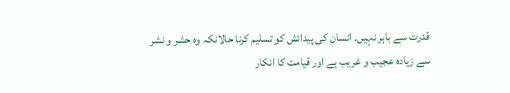قدرت سے باہر نہیں۔ انسان کی پیدائش کو تسلیم کرنا حالانکہ وہ حشر و نشر سے زیادہ عجیب و غریب ہے اور قیامت کا انکار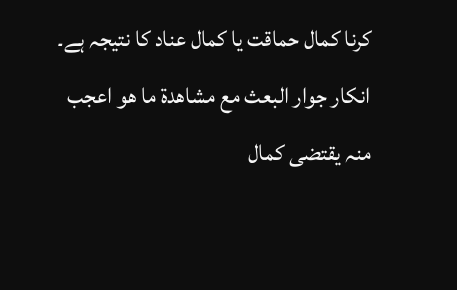کرنا کمال حماقت یا کمال عناد کا نتیجہ ہے۔ انکار جوار البعث مع مشاھدۃ ما ھو اعجب منہ یقتضی کمال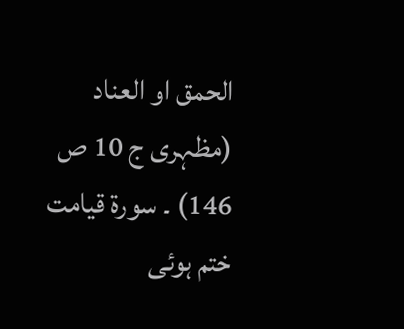الحمق او العناد (مظہری ج 10 ص 146) ۔ سورة قیامت ختم ہوئی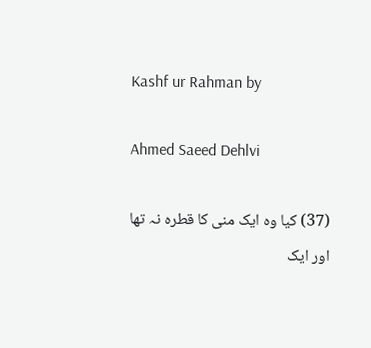Kashf ur Rahman by

Ahmed Saeed Dehlvi

(37) کیا وہ ایک منی کا قطرہ نہ تھا اور ایک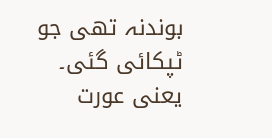بوندنہ تھی جو ٹپکائی گئی۔ یعنی عورت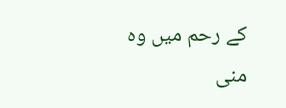کے رحم میں وہ منی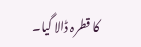کا قطرہ ڈالا گیا۔